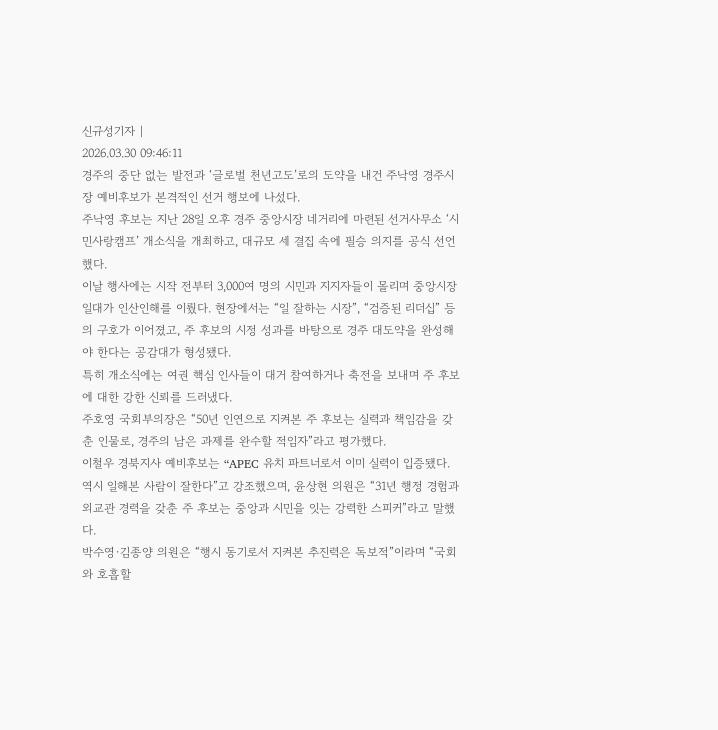신규성기자 |
2026.03.30 09:46:11
경주의 중단 없는 발전과 ‘글로벌 천년고도’로의 도약을 내건 주낙영 경주시장 예비후보가 본격적인 선거 행보에 나섰다.
주낙영 후보는 지난 28일 오후 경주 중앙시장 네거리에 마련된 선거사무소 ‘시민사랑캠프’ 개소식을 개최하고, 대규모 세 결집 속에 필승 의지를 공식 선언했다.
이날 행사에는 시작 전부터 3,000여 명의 시민과 지지자들이 몰리며 중앙시장 일대가 인산인해를 이뤘다. 현장에서는 “일 잘하는 시장”, “검증된 리더십” 등의 구호가 이어졌고, 주 후보의 시정 성과를 바탕으로 경주 대도약을 완성해야 한다는 공감대가 형성됐다.
특히 개소식에는 여권 핵심 인사들이 대거 참여하거나 축전을 보내며 주 후보에 대한 강한 신뢰를 드러냈다.
주호영 국회부의장은 “50년 인연으로 지켜본 주 후보는 실력과 책임감을 갖춘 인물로, 경주의 남은 과제를 완수할 적임자”라고 평가했다.
이철우 경북지사 예비후보는 “APEC 유치 파트너로서 이미 실력이 입증됐다. 역시 일해본 사람이 잘한다”고 강조했으며, 윤상현 의원은 “31년 행정 경험과 외교관 경력을 갖춘 주 후보는 중앙과 시민을 잇는 강력한 스피커”라고 말했다.
박수영·김종양 의원은 “행시 동기로서 지켜본 추진력은 독보적”이라며 “국회와 호흡할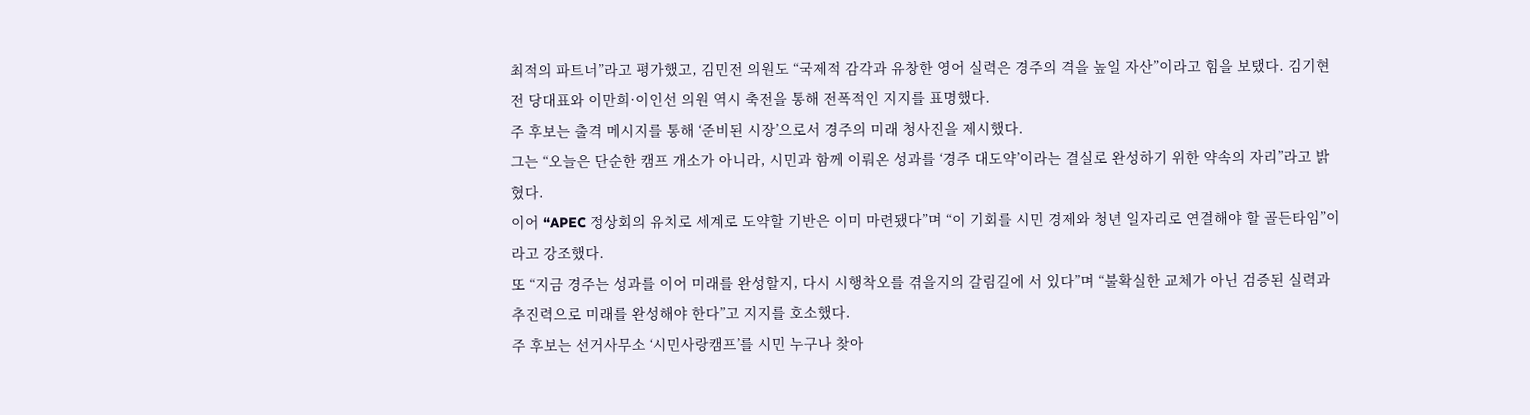최적의 파트너”라고 평가했고, 김민전 의원도 “국제적 감각과 유창한 영어 실력은 경주의 격을 높일 자산”이라고 힘을 보탰다. 김기현 전 당대표와 이만희·이인선 의원 역시 축전을 통해 전폭적인 지지를 표명했다.
주 후보는 출격 메시지를 통해 ‘준비된 시장’으로서 경주의 미래 청사진을 제시했다.
그는 “오늘은 단순한 캠프 개소가 아니라, 시민과 함께 이뤄온 성과를 ‘경주 대도약’이라는 결실로 완성하기 위한 약속의 자리”라고 밝혔다.
이어 “APEC 정상회의 유치로 세계로 도약할 기반은 이미 마련됐다”며 “이 기회를 시민 경제와 청년 일자리로 연결해야 할 골든타임”이라고 강조했다.
또 “지금 경주는 성과를 이어 미래를 완성할지, 다시 시행착오를 겪을지의 갈림길에 서 있다”며 “불확실한 교체가 아닌 검증된 실력과 추진력으로 미래를 완성해야 한다”고 지지를 호소했다.
주 후보는 선거사무소 ‘시민사랑캠프’를 시민 누구나 찾아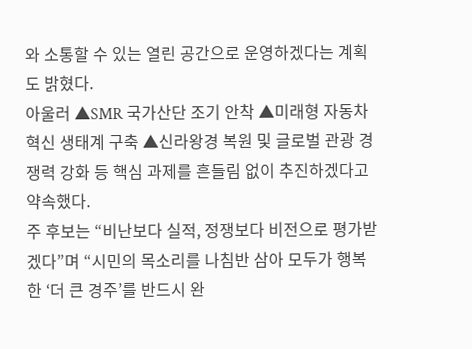와 소통할 수 있는 열린 공간으로 운영하겠다는 계획도 밝혔다.
아울러 ▲SMR 국가산단 조기 안착 ▲미래형 자동차 혁신 생태계 구축 ▲신라왕경 복원 및 글로벌 관광 경쟁력 강화 등 핵심 과제를 흔들림 없이 추진하겠다고 약속했다.
주 후보는 “비난보다 실적, 정쟁보다 비전으로 평가받겠다”며 “시민의 목소리를 나침반 삼아 모두가 행복한 ‘더 큰 경주’를 반드시 완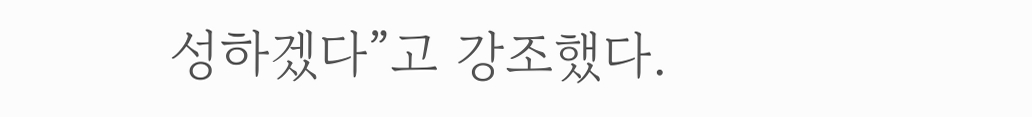성하겠다”고 강조했다.